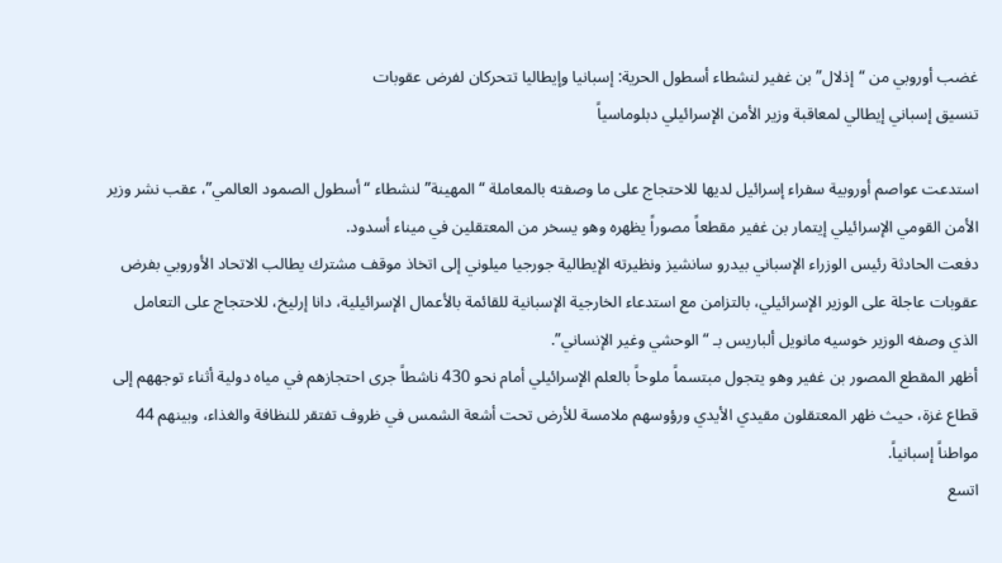غضب أوروبي من “إذلال” بن غفير لنشطاء أسطول الحرية: إسبانيا وإيطاليا تتحركان لفرض عقوبات
تنسيق إسباني إيطالي لمعاقبة وزير الأمن الإسرائيلي دبلوماسياً

استدعت عواصم أوروبية سفراء إسرائيل لديها للاحتجاج على ما وصفته بالمعاملة “المهينة” لنشطاء “أسطول الصمود العالمي”، عقب نشر وزير الأمن القومي الإسرائيلي إيتمار بن غفير مقطعاً مصوراً يظهره وهو يسخر من المعتقلين في ميناء أسدود.
دفعت الحادثة رئيس الوزراء الإسباني بيدرو سانشيز ونظيرته الإيطالية جورجيا ميلوني إلى اتخاذ موقف مشترك يطالب الاتحاد الأوروبي بفرض عقوبات عاجلة على الوزير الإسرائيلي، بالتزامن مع استدعاء الخارجية الإسبانية للقائمة بالأعمال الإسرائيلية، دانا إرليخ، للاحتجاج على التعامل الذي وصفه الوزير خوسيه مانويل ألباريس بـ “الوحشي وغير الإنساني”.
أظهر المقطع المصور بن غفير وهو يتجول مبتسماً ملوحاً بالعلم الإسرائيلي أمام نحو 430 ناشطاً جرى احتجازهم في مياه دولية أثناء توجههم إلى قطاع غزة، حيث ظهر المعتقلون مقيدي الأيدي ورؤوسهم ملامسة للأرض تحت أشعة الشمس في ظروف تفتقر للنظافة والغذاء، وبينهم 44 مواطناً إسبانياً.
اتسع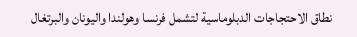نطاق الاحتجاجات الدبلوماسية لتشمل فرنسا وهولندا واليونان والبرتغال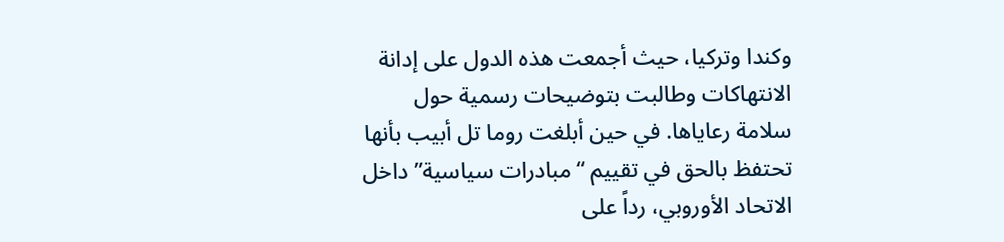وكندا وتركيا، حيث أجمعت هذه الدول على إدانة الانتهاكات وطالبت بتوضيحات رسمية حول سلامة رعاياها. في حين أبلغت روما تل أبيب بأنها تحتفظ بالحق في تقييم “مبادرات سياسية” داخل الاتحاد الأوروبي، رداً على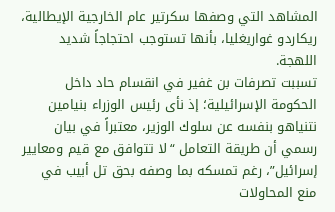المشاهد التي وصفها سكرتير عام الخارجية الإيطالية، ريكاردو غواريغليا، بأنها تستوجب احتجاجاً شديد اللهجة.
تسببت تصرفات بن غفير في انقسام حاد داخل الحكومة الإسرائيلية؛ إذ نأى رئيس الوزراء بنيامين نتنياهو بنفسه عن سلوك الوزير، معتبراً في بيان رسمي أن طريقة التعامل “لا تتوافق مع قيم ومعايير إسرائيل”، رغم تمسكه بما وصفه بحق تل أبيب في منع المحاولات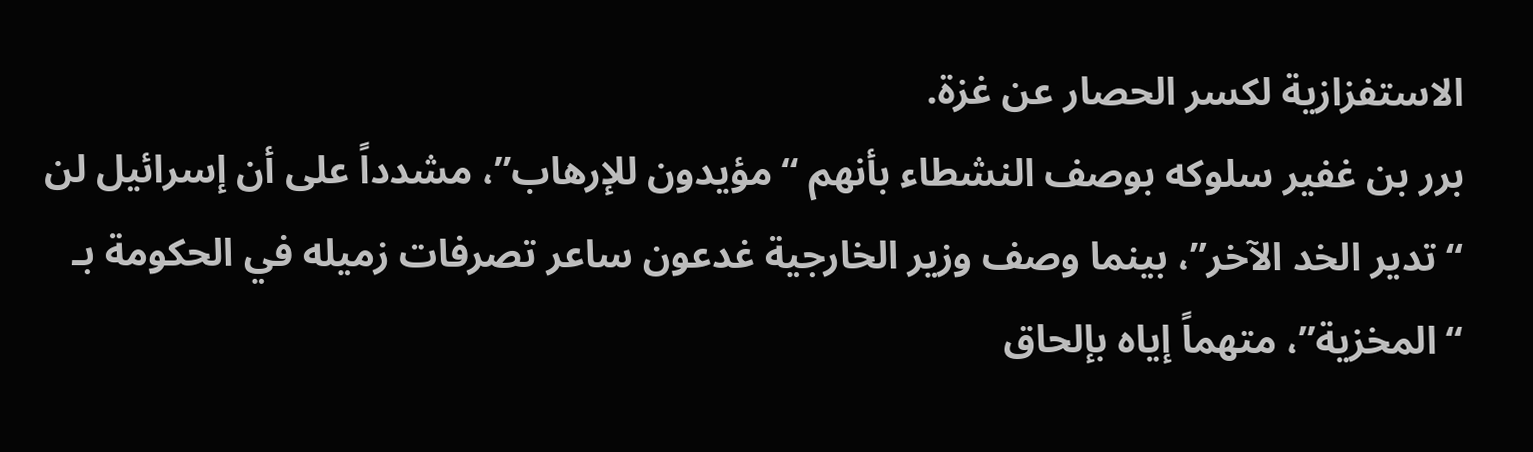الاستفزازية لكسر الحصار عن غزة.
برر بن غفير سلوكه بوصف النشطاء بأنهم “مؤيدون للإرهاب”، مشدداً على أن إسرائيل لن “تدير الخد الآخر”، بينما وصف وزير الخارجية غدعون ساعر تصرفات زميله في الحكومة بـ “المخزية”، متهماً إياه بإلحاق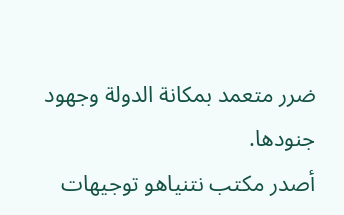ضرر متعمد بمكانة الدولة وجهود جنودها.
أصدر مكتب نتنياهو توجيهات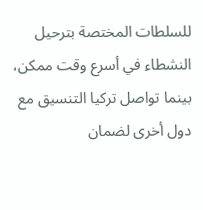للسلطات المختصة بترحيل النشطاء في أسرع وقت ممكن، بينما تواصل تركيا التنسيق مع دول أخرى لضمان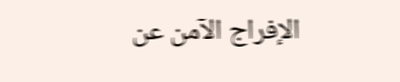الإفراج الآمن عن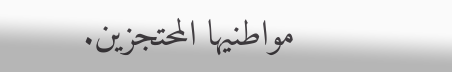مواطنيها المحتجزين.